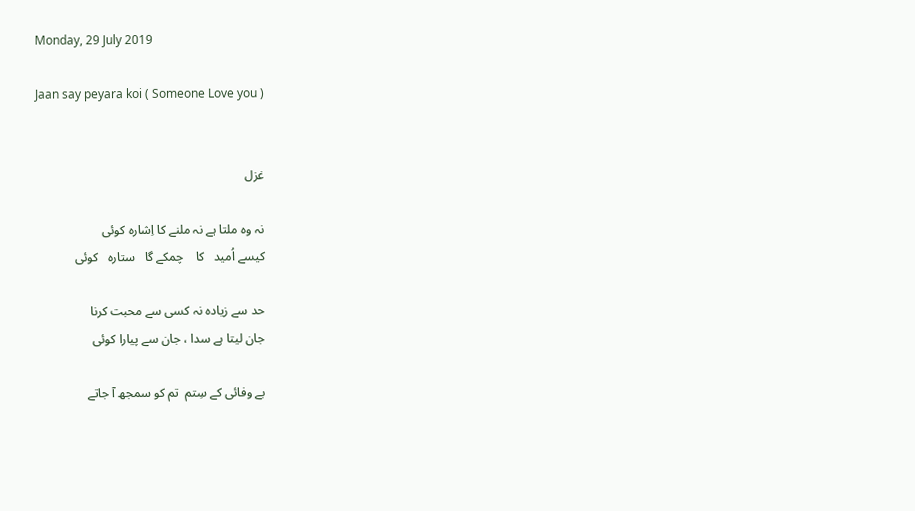Monday, 29 July 2019

Jaan say peyara koi ( Someone Love you )


غزل

نہ وہ ملتا ہے نہ ملنے کا اِشارہ کوئی
کیسے اُمید   کا    چمکے گا   ستارہ   کوئی

حد سے زیادہ نہ کسی سے محبت کرنا
جان لیتا ہے سدا ، جان سے پیارا کوئی

بے وفائی کے سِتم  تم کو سمجھ آ جاتے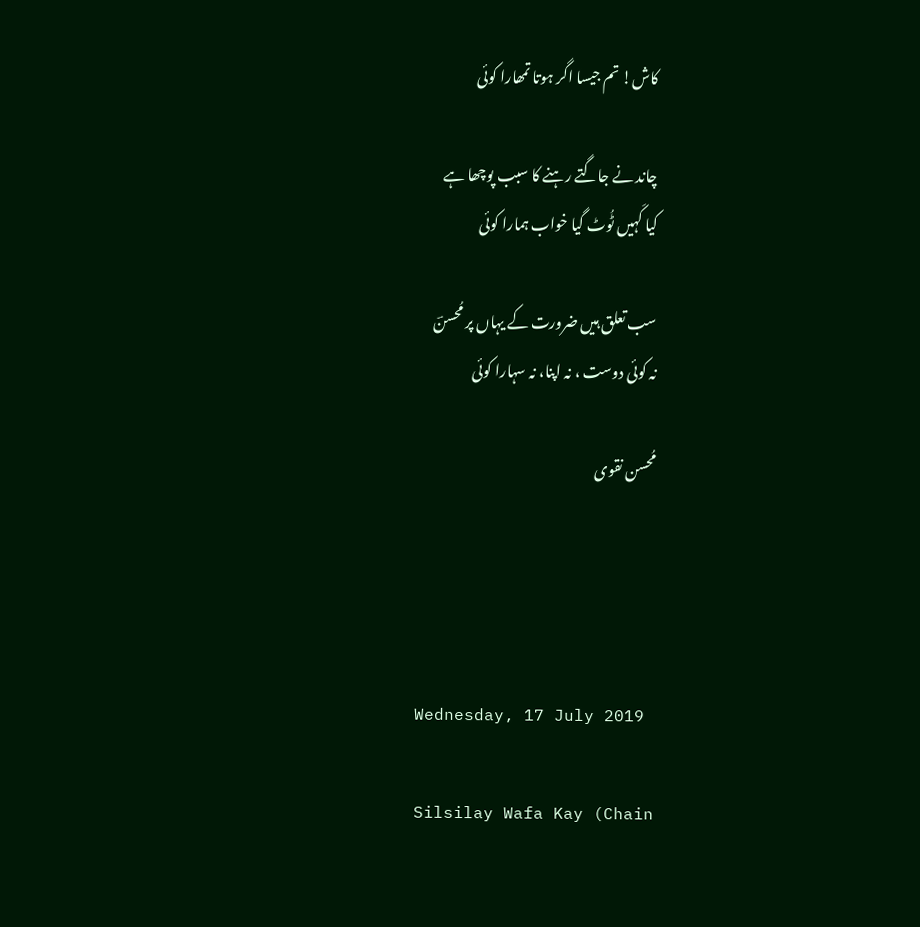کاش! تم جیسا اگر ہوتا تمھارا کوئی

چاند نے جاگتے رہنے کا سبب پوچھا ہے
کیا کَہیں ٹُوٹ گیا خواب ہمارا کوئی

سب تعلق ہیں ضرورت کے یہاں پر مُحسنؔ
نہ کوئی دوست ، نہ اپنا، نہ سہارا کوئی

مُحسن نقوی




Wednesday, 17 July 2019

Silsilay Wafa Kay (Chain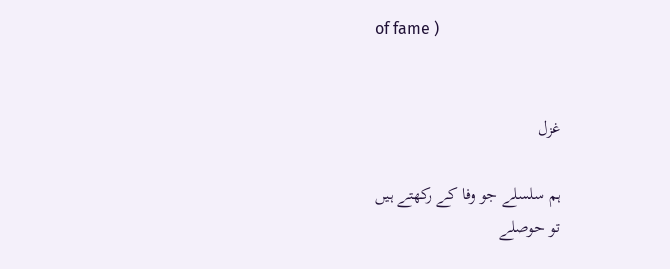of fame )


غزل

ہم سلسلے جو وفا کے رکھتے ہیں
تو حوصلے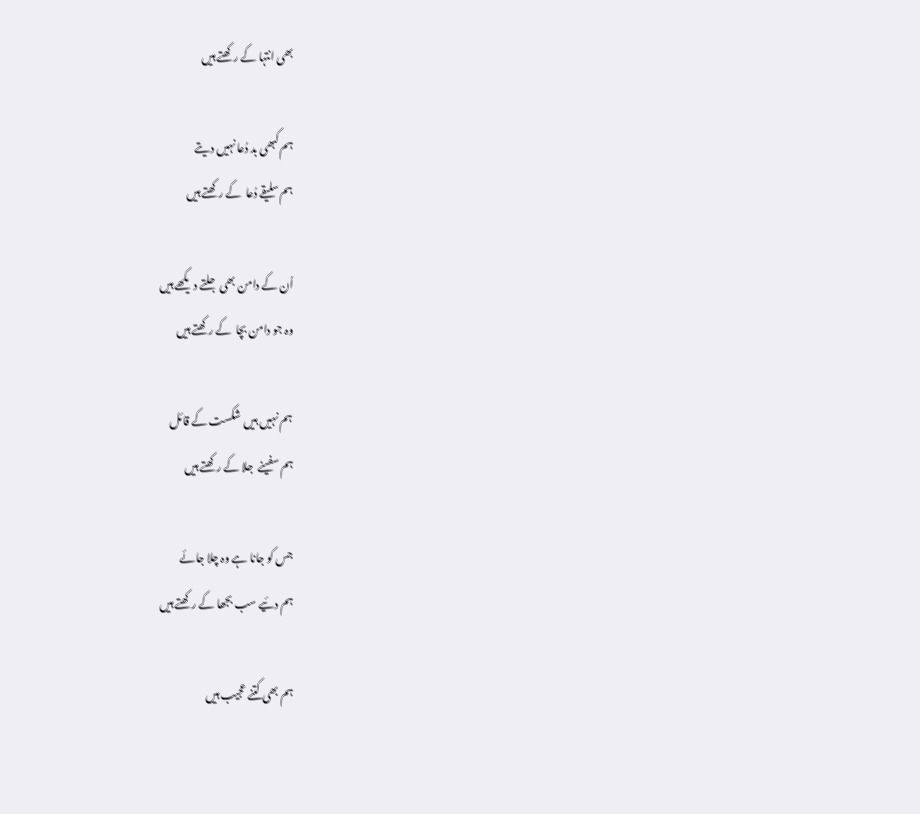بھی انتہا کے رکھتے ہیں

ہم کبھی بد دُعا نہیں دیتے
ہم سلیقے دُعا  کے رکھتے ہیں

اُن کے دامن بھی جلتے دیکھے ہیں
وہ جو دامن بچا  کے رکھتے ہیں

ہم نہیں ہیں  شکست کے قائل
ہم سفینے  جلا کے رکھتے ہیں

جس کو جانا ہے وہ چلا جائے
ہم دئیے سب بجھا کے رکھتے ہیں

ہم بھی کتنے عجیب ہیں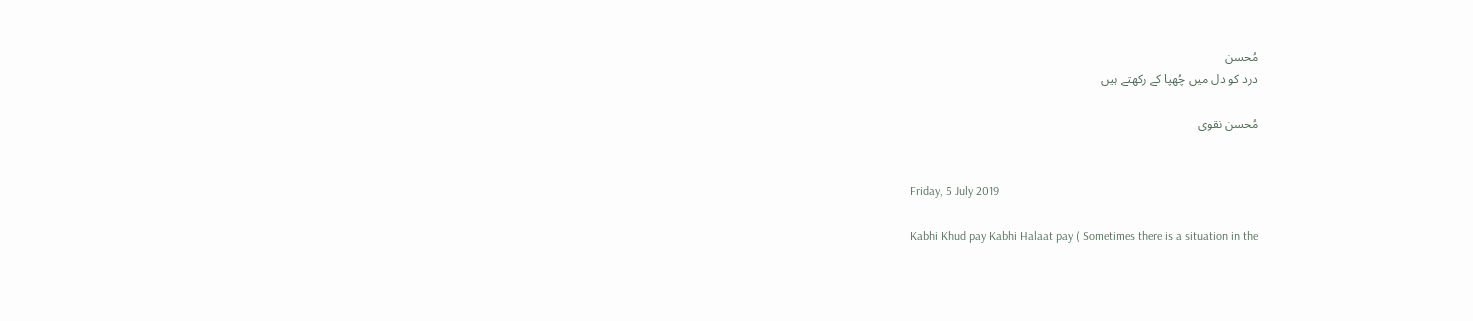مُحسن
درد کو دل میں چُھپا کے رکھتے ہیں

مُحسن نقوی


Friday, 5 July 2019

Kabhi Khud pay Kabhi Halaat pay ( Sometimes there is a situation in the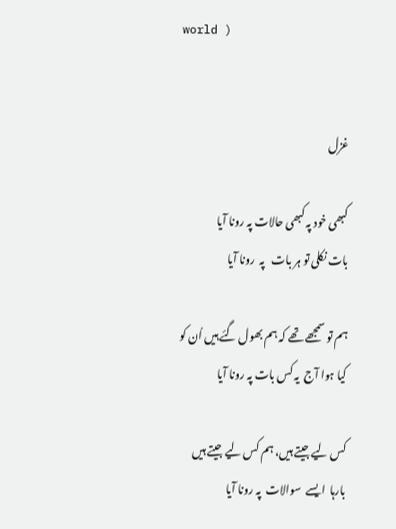world )


غزل

کبھی خود پہ کبھی حالات پہ رونا آیا
بات نکلی تو ہر بات   پہ  رونا آیا

ہم تو سمجھے تھے کہ ہم بھول گئے ہیں اُن کو
کیا ہوا آج  یہ کس بات پہ رونا آیا

کس لیے جیتے ہیں، ہم کس لیے جیتے ہیں
بارہا  ایسے  سوالات  پہ رونا آیا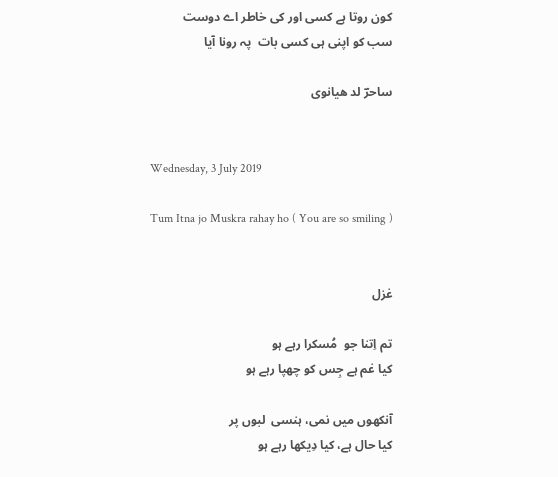کون روتا ہے کسی اور کی خاطر اے دوست
سب کو اپنی ہی کسی بات  پہ رونا آیا

ساحرؔ لد ھیانوی


Wednesday, 3 July 2019

Tum Itna jo Muskra rahay ho ( You are so smiling )


غزل

تم اِتنا جو  مُسکرا رہے ہو
کیا غم ہے جِس کو چھپا رہے ہو

آنکھوں میں نمی، ہنسی  لبوں پر
کیا حال ہے، کیا دِیکھا رہے ہو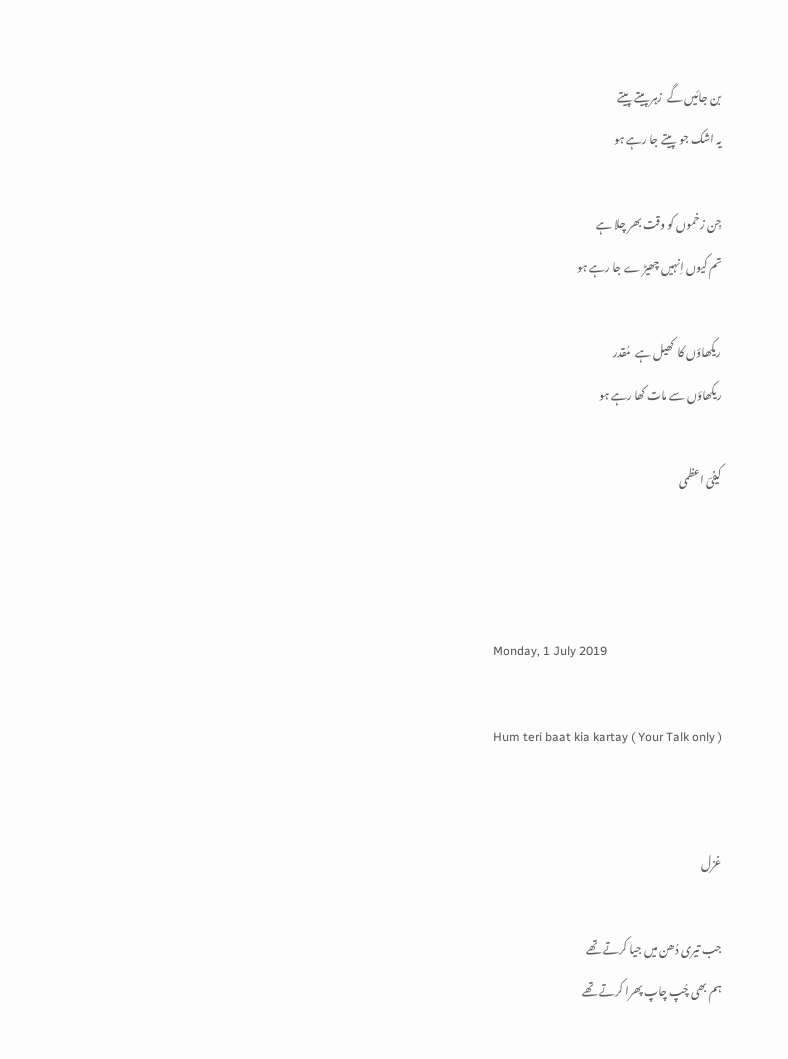بن جائیں گے  زہر پیتے پیتے
یہ اشک جو  پیتے جا رہے ہو

جِن زخموں کو وقت بھر چلا ہے
تم کیوں اِنہیں چھیڑ ے جا رہے ہو

ریکھاؤں کا  کھیل ہے  مُقدر
ریکھاؤں سے مات کھا رہے ہو

کیفیؔ اعظمی



Monday, 1 July 2019

Hum teri baat kia kartay ( Your Talk only )


غزل

جب تیری دُھن میں جیا کرتے تھے
ہم بھی چُپ چاپ پھرا کرتے تھے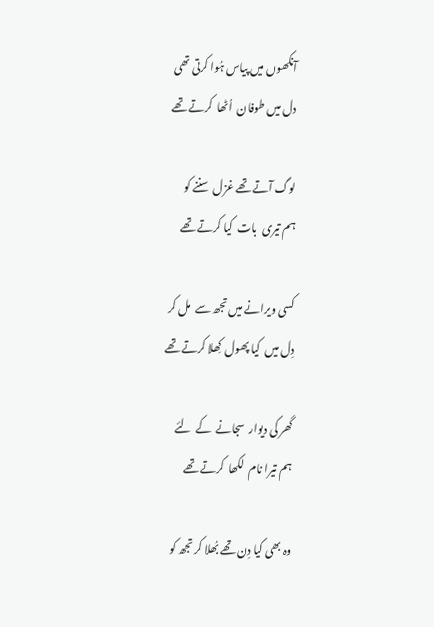آنکھوں میں پیاس ہُوا کرتی تھی
دل میں طوفان  اُٹھا  کرتے تھے

لوگ آتے تھے غزل  سننے کو
ہم تیری  بات  کیا کرتے تھے

کسی ویرانے میں تجھ سے  مل کر
دِل میں  کیا پھول  کِھلا کرتے تھے

گھر کی دیوار  سجانے  کے  لئے
ہم تیرا نام  لکھا  کرتے تھے

وہ بھی کیا دِن تھے بُھلا کر تجھ کو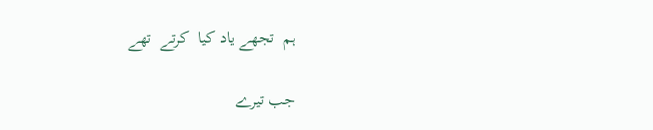ہم  تجھے یاد کیا  کرتے  تھے

جب تیرے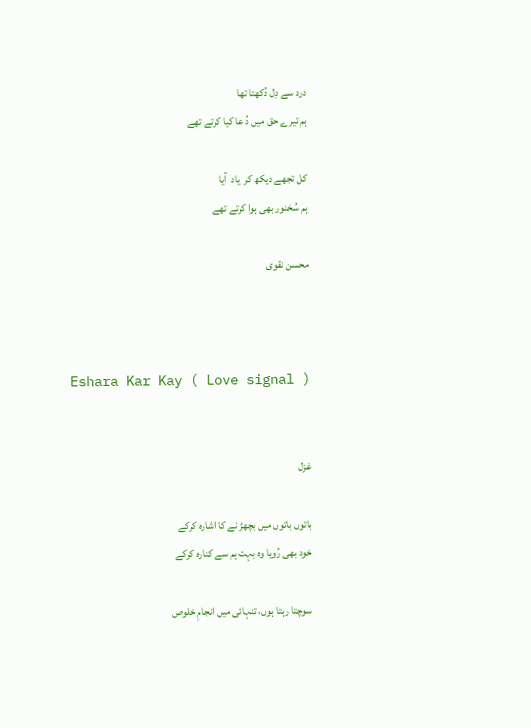درد سے دِل دُکھتا تھا
ہم تیرے حق میں دُ عا کیا کرتے تھے

کل تجھے دیکھ کر  یاد  آیا
ہم سُخنور بھی ہوا کرتے تھے

محسن نقوی



Eshara Kar Kay ( Love signal )


غزل

باتوں باتوں میں بچھڑ نے کا اشارہ کرکے
خود بھی رُویا وہ بہت ہم سے کنارہ کرکے

سوچتا رہتا ہوں، تنہائی میں انجامِ خلوص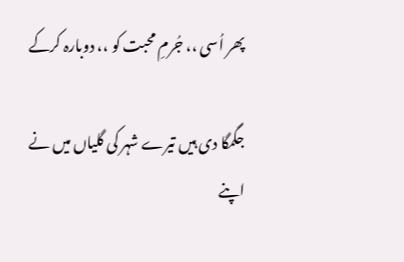پھر اُسی ،، جُرمِ محبت کو ،، دوبارہ کرکے

جگمگا دی ہیں تیرے شہر کی گلیاں میں نے
اپنے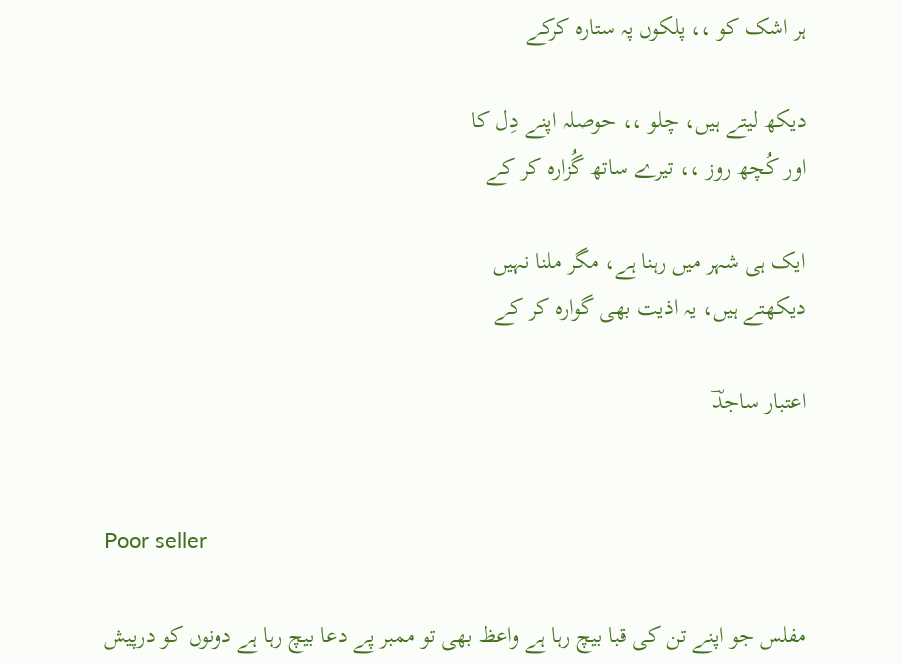ہر اشک کو ،، پلکوں پہ ستارہ کرکے

دیکھ لیتے ہیں، چلو ،، حوصلہ اپنے دِل کا
اور کُچھ روز ،، تیرے ساتھ گُزارہ کر کے

ایک ہی شہر میں رہنا ہے، مگر ملنا نہیں
دیکھتے ہیں، یہ اذیت بھی گوارہ کر کے

اعتبار ساجدؔ


Poor seller

مفلس جو اپنے تن کی قبا بیچ رہا ہے واعظ بھی تو ممبر پے دعا بیچ رہا ہے دونوں کو درپیش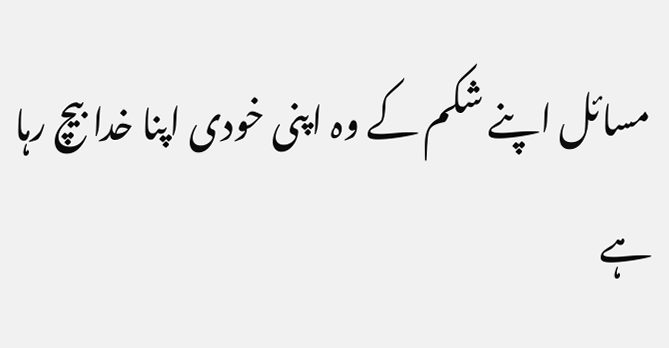مسائل اپنے شکم کے وہ اپنی خودی اپنا خدا بیچ رہا ہے